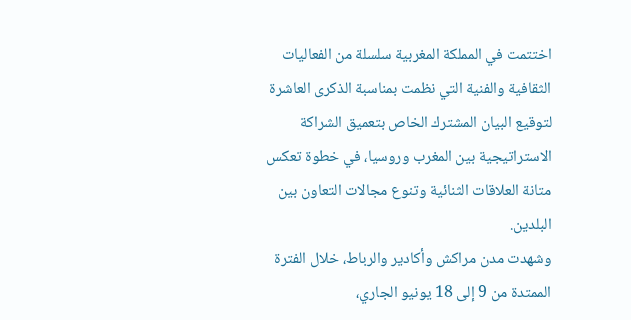اختتمت في المملكة المغربية سلسلة من الفعاليات الثقافية والفنية التي نظمت بمناسبة الذكرى العاشرة لتوقيع البيان المشترك الخاص بتعميق الشراكة الاستراتيجية بين المغرب وروسيا، في خطوة تعكس متانة العلاقات الثنائية وتنوع مجالات التعاون بين البلدين.
وشهدت مدن مراكش وأكادير والرباط، خلال الفترة الممتدة من 9 إلى 18 يونيو الجاري،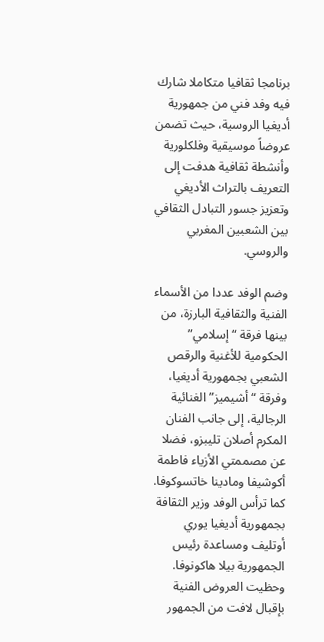برنامجا ثقافيا متكاملا شارك فيه وفد فني من جمهورية أديغيا الروسية، حيث تضمن عروضاً موسيقية وفلكلورية وأنشطة ثقافية هدفت إلى التعريف بالتراث الأديغي وتعزيز جسور التبادل الثقافي بين الشعبين المغربي والروسي.

وضم الوفد عددا من الأسماء الفنية والثقافية البارزة، من بينها فرقة “إسلامي” الحكومية للأغنية والرقص الشعبي بجمهورية أديغيا، وفرقة “أشيميز” الغنائية الرجالية، إلى جانب الفنان المكرم أصلان تليبزو، فضلا عن مصممتي الأزياء فاطمة أكوشيفا ومادينا خاتسوكوفا. كما ترأس الوفد وزير الثقافة بجمهورية أديغيا يوري أوتليف ومساعدة رئيس الجمهورية بيلا هاكونوفا.
وحظيت العروض الفنية بإقبال لافت من الجمهور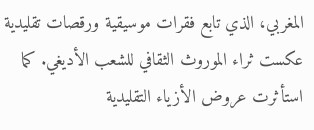المغربي، الذي تابع فقرات موسيقية ورقصات تقليدية عكست ثراء الموروث الثقافي للشعب الأديغي. كما استأثرت عروض الأزياء التقليدية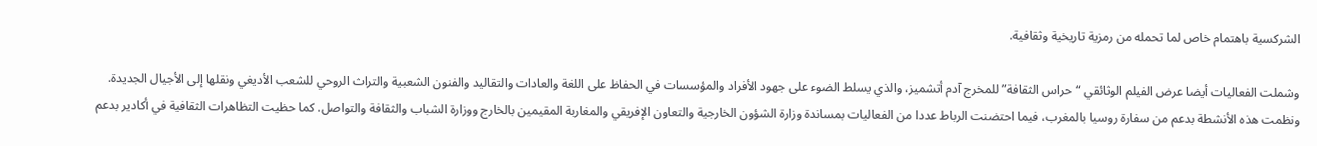الشركسية باهتمام خاص لما تحمله من رمزية تاريخية وثقافية.

وشملت الفعاليات أيضا عرض الفيلم الوثائقي “حراس الثقافة” للمخرج آدم أتشميز، والذي يسلط الضوء على جهود الأفراد والمؤسسات في الحفاظ على اللغة والعادات والتقاليد والفنون الشعبية والتراث الروحي للشعب الأديغي ونقلها إلى الأجيال الجديدة.
ونظمت هذه الأنشطة بدعم من سفارة روسيا بالمغرب، فيما احتضنت الرباط عددا من الفعاليات بمساندة وزارة الشؤون الخارجية والتعاون الإفريقي والمغاربة المقيمين بالخارج ووزارة الشباب والثقافة والتواصل. كما حظيت التظاهرات الثقافية في أكادير بدعم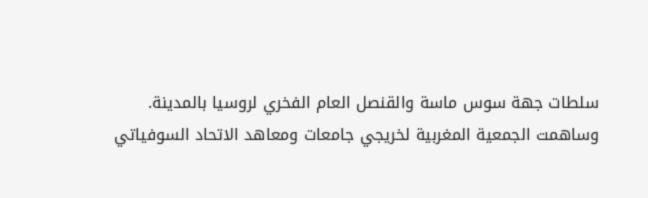سلطات جهة سوس ماسة والقنصل العام الفخري لروسيا بالمدينة.
وساهمت الجمعية المغربية لخريجي جامعات ومعاهد الاتحاد السوفياتي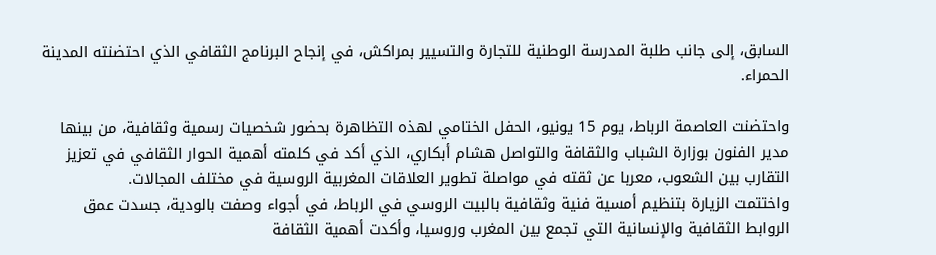السابق، إلى جانب طلبة المدرسة الوطنية للتجارة والتسيير بمراكش، في إنجاح البرنامج الثقافي الذي احتضنته المدينة الحمراء.

واحتضنت العاصمة الرباط، يوم 15 يونيو، الحفل الختامي لهذه التظاهرة بحضور شخصيات رسمية وثقافية، من بينها مدير الفنون بوزارة الشباب والثقافة والتواصل هشام أبكاري، الذي أكد في كلمته أهمية الحوار الثقافي في تعزيز التقارب بين الشعوب، معربا عن ثقته في مواصلة تطوير العلاقات المغربية الروسية في مختلف المجالات.
واختتمت الزيارة بتنظيم أمسية فنية وثقافية بالبيت الروسي في الرباط، في أجواء وصفت بالودية، جسدت عمق الروابط الثقافية والإنسانية التي تجمع بين المغرب وروسيا، وأكدت أهمية الثقافة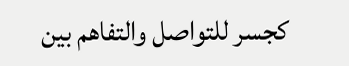كجسر للتواصل والتفاهم بين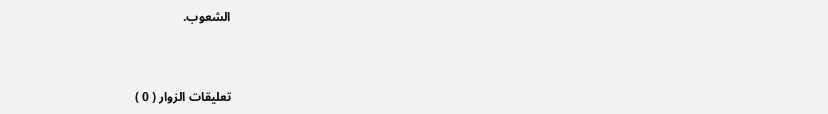الشعوب.



تعليقات الزوار ( 0 )